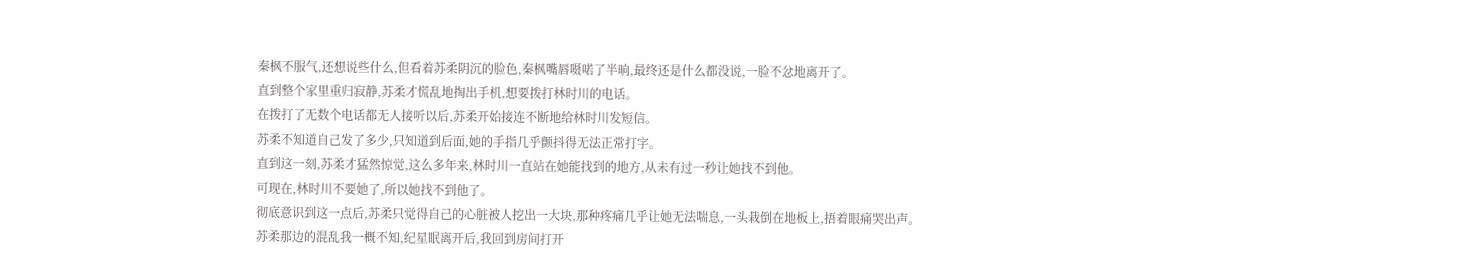秦枫不服气,还想说些什么,但看着苏柔阴沉的脸色,秦枫嘴唇嗫喏了半晌,最终还是什么都没说,一脸不忿地离开了。
直到整个家里重归寂静,苏柔才慌乱地掏出手机,想要拨打林时川的电话。
在拨打了无数个电话都无人接听以后,苏柔开始接连不断地给林时川发短信。
苏柔不知道自己发了多少,只知道到后面,她的手指几乎颤抖得无法正常打字。
直到这一刻,苏柔才猛然惊觉,这么多年来,林时川一直站在她能找到的地方,从未有过一秒让她找不到他。
可现在,林时川不要她了,所以她找不到他了。
彻底意识到这一点后,苏柔只觉得自己的心脏被人挖出一大块,那种疼痛几乎让她无法喘息,一头栽倒在地板上,捂着眼痛哭出声。
苏柔那边的混乱我一概不知,纪星眠离开后,我回到房间打开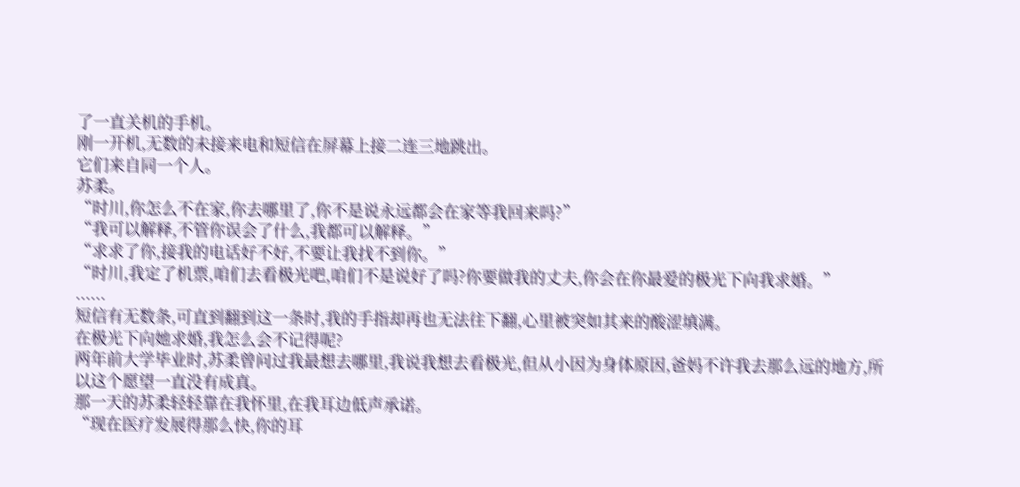了一直关机的手机。
刚一开机,无数的未接来电和短信在屏幕上接二连三地跳出。
它们来自同一个人。
苏柔。
“时川,你怎么不在家,你去哪里了,你不是说永远都会在家等我回来吗?”
“我可以解释,不管你误会了什么,我都可以解释。”
“求求了你,接我的电话好不好,不要让我找不到你。”
“时川,我定了机票,咱们去看极光吧,咱们不是说好了吗?你要做我的丈夫,你会在你最爱的极光下向我求婚。”
......
短信有无数条,可直到翻到这一条时,我的手指却再也无法往下翻,心里被突如其来的酸涩填满。
在极光下向她求婚,我怎么会不记得呢?
两年前大学毕业时,苏柔曾问过我最想去哪里,我说我想去看极光,但从小因为身体原因,爸妈不许我去那么远的地方,所以这个愿望一直没有成真。
那一天的苏柔轻轻靠在我怀里,在我耳边低声承诺。
“现在医疗发展得那么快,你的耳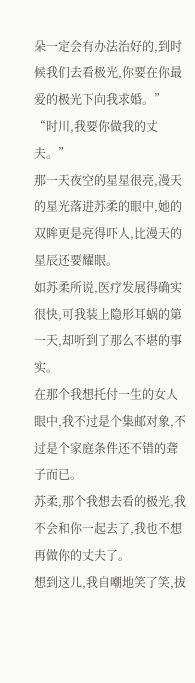朵一定会有办法治好的,到时候我们去看极光,你要在你最爱的极光下向我求婚。”
“时川,我要你做我的丈夫。”
那一天夜空的星星很亮,漫天的星光落进苏柔的眼中,她的双眸更是亮得吓人,比漫天的星辰还要耀眼。
如苏柔所说,医疗发展得确实很快,可我装上隐形耳蜗的第一天,却听到了那么不堪的事实。
在那个我想托付一生的女人眼中,我不过是个集邮对象,不过是个家庭条件还不错的聋子而已。
苏柔,那个我想去看的极光,我不会和你一起去了,我也不想再做你的丈夫了。
想到这儿,我自嘲地笑了笑,拔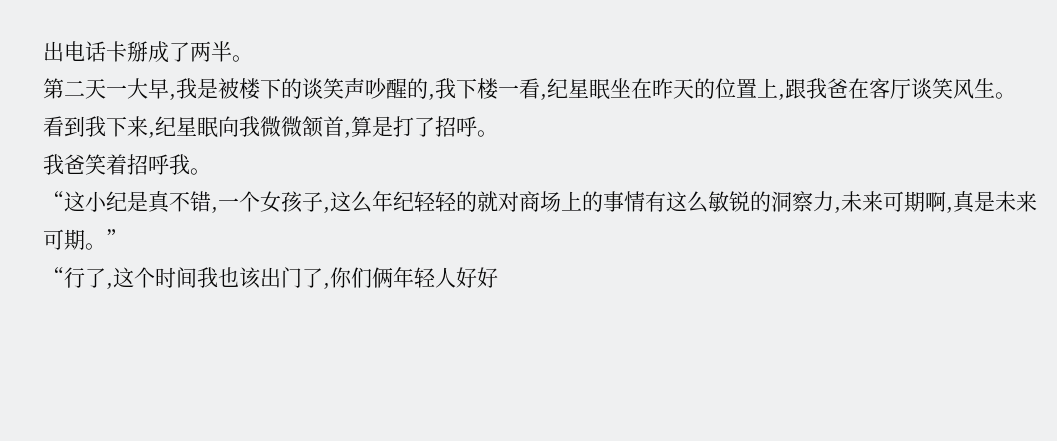出电话卡掰成了两半。
第二天一大早,我是被楼下的谈笑声吵醒的,我下楼一看,纪星眠坐在昨天的位置上,跟我爸在客厅谈笑风生。
看到我下来,纪星眠向我微微颔首,算是打了招呼。
我爸笑着招呼我。
“这小纪是真不错,一个女孩子,这么年纪轻轻的就对商场上的事情有这么敏锐的洞察力,未来可期啊,真是未来可期。”
“行了,这个时间我也该出门了,你们俩年轻人好好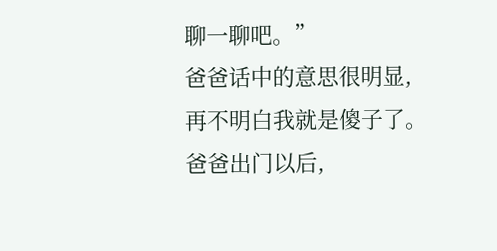聊一聊吧。”
爸爸话中的意思很明显,再不明白我就是傻子了。
爸爸出门以后,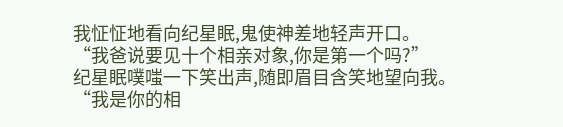我怔怔地看向纪星眠,鬼使神差地轻声开口。
“我爸说要见十个相亲对象,你是第一个吗?”
纪星眠噗嗤一下笑出声,随即眉目含笑地望向我。
“我是你的相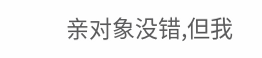亲对象没错,但我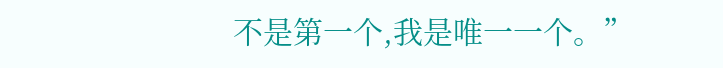不是第一个,我是唯一一个。”